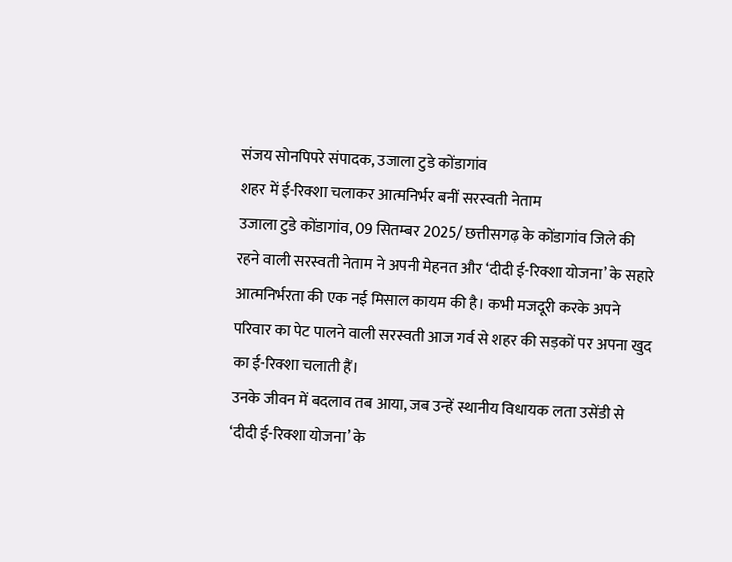संजय सोनपिपरे संपादक, उजाला टुडे कोंडागांव
शहर में ई-रिक्शा चलाकर आत्मनिर्भर बनीं सरस्वती नेताम
उजाला टुडे कोंडागांव, 09 सितम्बर 2025/ छत्तीसगढ़ के कोंडागांव जिले की रहने वाली सरस्वती नेताम ने अपनी मेहनत और ‘दीदी ई-रिक्शा योजना’ के सहारे आत्मनिर्भरता की एक नई मिसाल कायम की है। कभी मजदूरी करके अपने परिवार का पेट पालने वाली सरस्वती आज गर्व से शहर की सड़कों पर अपना खुद का ई-रिक्शा चलाती हैं।
उनके जीवन में बदलाव तब आया, जब उन्हें स्थानीय विधायक लता उसेंडी से ‘दीदी ई-रिक्शा योजना’ के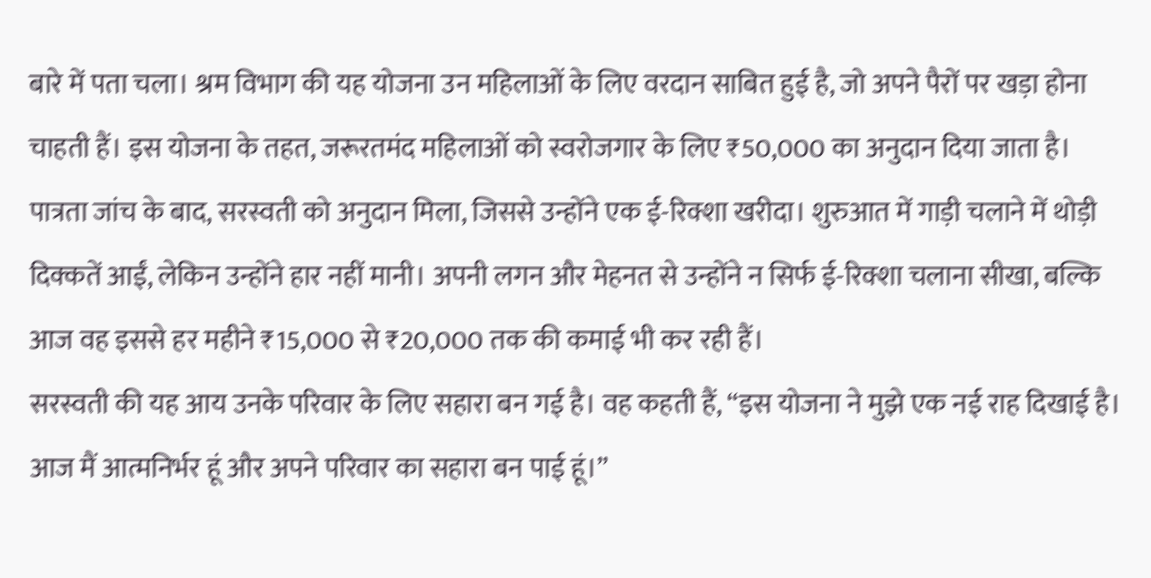बारे में पता चला। श्रम विभाग की यह योजना उन महिलाओं के लिए वरदान साबित हुई है, जो अपने पैरों पर खड़ा होना चाहती हैं। इस योजना के तहत, जरूरतमंद महिलाओं को स्वरोजगार के लिए ₹50,000 का अनुदान दिया जाता है।
पात्रता जांच के बाद, सरस्वती को अनुदान मिला, जिससे उन्होंने एक ई-रिक्शा खरीदा। शुरुआत में गाड़ी चलाने में थोड़ी दिक्कतें आईं, लेकिन उन्होंने हार नहीं मानी। अपनी लगन और मेहनत से उन्होंने न सिर्फ ई-रिक्शा चलाना सीखा, बल्कि आज वह इससे हर महीने ₹15,000 से ₹20,000 तक की कमाई भी कर रही हैं।
सरस्वती की यह आय उनके परिवार के लिए सहारा बन गई है। वह कहती हैं, “इस योजना ने मुझे एक नई राह दिखाई है। आज मैं आत्मनिर्भर हूं और अपने परिवार का सहारा बन पाई हूं।”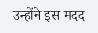उन्होंने इस मदद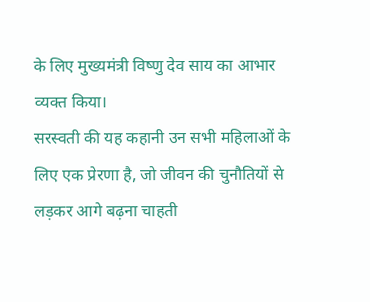के लिए मुख्यमंत्री विष्णु देव साय का आभार व्यक्त किया।
सरस्वती की यह कहानी उन सभी महिलाओं के लिए एक प्रेरणा है, जो जीवन की चुनौतियों से लड़कर आगे बढ़ना चाहती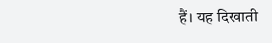हैं। यह दिखाती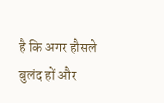है कि अगर हौसले बुलंद हों और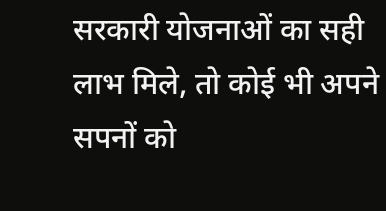सरकारी योजनाओं का सही लाभ मिले, तो कोई भी अपने सपनों को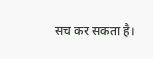सच कर सकता है।